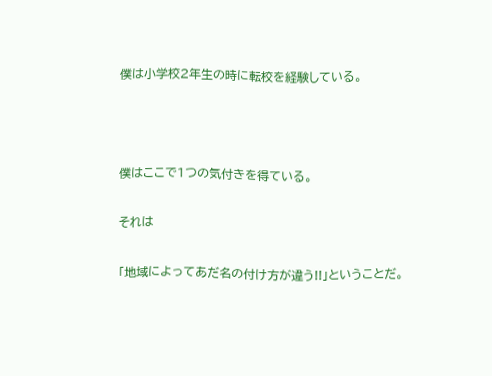僕は小学校2年生の時に転校を経験している。



僕はここで1つの気付きを得ている。

それは

「地域によってあだ名の付け方が違う!!」ということだ。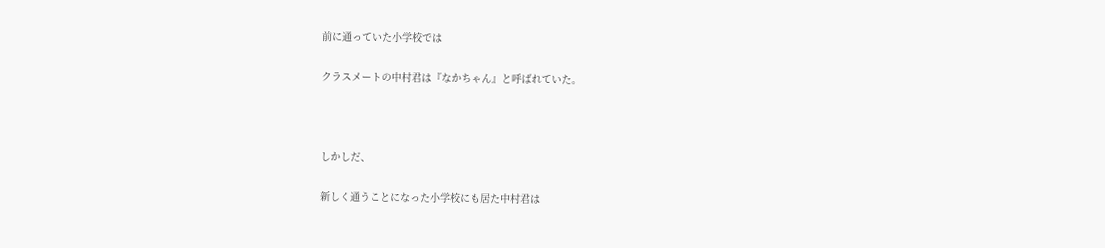前に通っていた小学校では

クラスメートの中村君は『なかちゃん』と呼ばれていた。



しかしだ、

新しく通うことになった小学校にも居た中村君は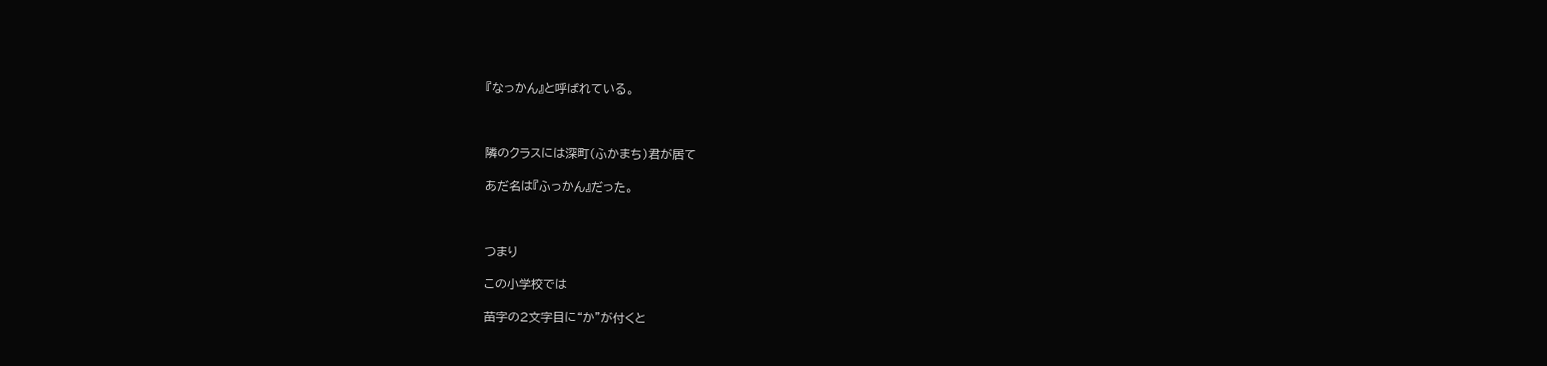『なっかん』と呼ばれている。



隣のクラスには深町(ふかまち)君が居て

あだ名は『ふっかん』だった。



つまり

この小学校では

苗字の2文字目に“か”が付くと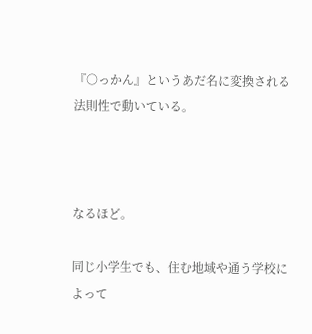『○っかん』というあだ名に変換される法則性で動いている。



なるほど。

同じ小学生でも、住む地域や通う学校によって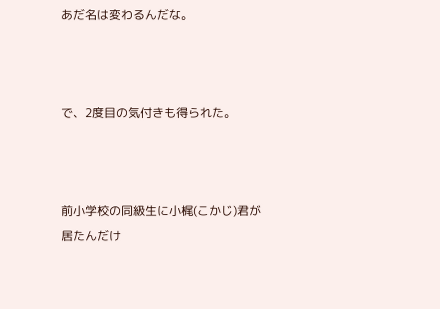あだ名は変わるんだな。



で、2度目の気付きも得られた。



前小学校の同級生に小梶(こかじ)君が居たんだけ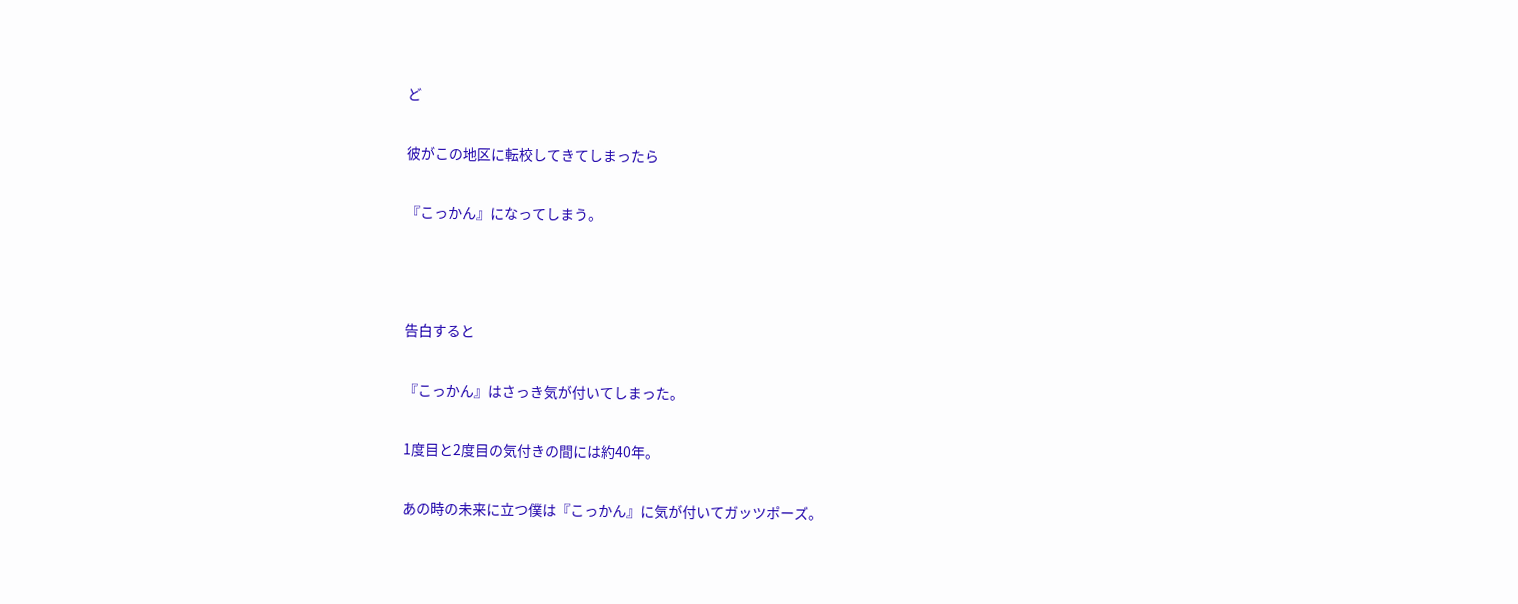ど

彼がこの地区に転校してきてしまったら

『こっかん』になってしまう。



告白すると

『こっかん』はさっき気が付いてしまった。

1度目と2度目の気付きの間には約40年。

あの時の未来に立つ僕は『こっかん』に気が付いてガッツポーズ。